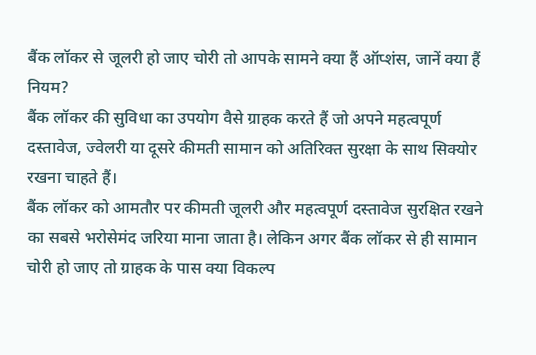बैंक लॉकर से जूलरी हो जाए चोरी तो आपके सामने क्या हैं ऑप्शंस, जानें क्या हैं नियम?
बैंक लॉकर की सुविधा का उपयोग वैसे ग्राहक करते हैं जो अपने महत्वपूर्ण दस्तावेज, ज्वेलरी या दूसरे कीमती सामान को अतिरिक्त सुरक्षा के साथ सिक्योर रखना चाहते हैं।
बैंक लॉकर को आमतौर पर कीमती जूलरी और महत्वपूर्ण दस्तावेज सुरक्षित रखने का सबसे भरोसेमंद जरिया माना जाता है। लेकिन अगर बैंक लॉकर से ही सामान चोरी हो जाए तो ग्राहक के पास क्या विकल्प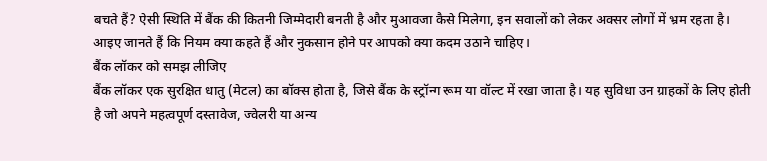बचते हैं? ऐसी स्थिति में बैंक की कितनी जिम्मेदारी बनती है और मुआवजा कैसे मिलेगा, इन सवालों को लेकर अक्सर लोगों में भ्रम रहता है। आइए जानते हैं कि नियम क्या कहते हैं और नुकसान होने पर आपको क्या कदम उठाने चाहिए।
बैंक लॉकर को समझ लीजिए
बैंक लॉकर एक सुरक्षित धातु (मेटल) का बॉक्स होता है, जिसे बैंक के स्ट्रॉन्ग रूम या वॉल्ट में रखा जाता है। यह सुविधा उन ग्राहकों के लिए होती है जो अपने महत्वपूर्ण दस्तावेज, ज्वेलरी या अन्य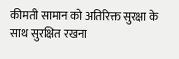कीमती सामान को अतिरिक्त सुरक्षा के साथ सुरक्षित रखना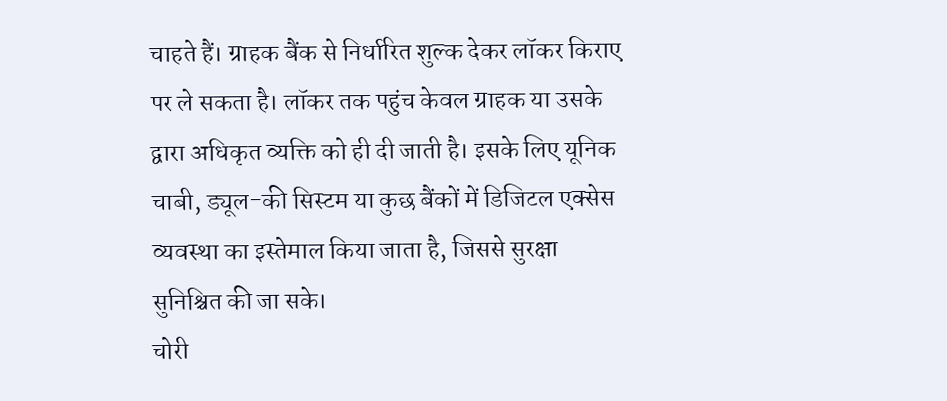चाहते हैं। ग्राहक बैंक से निर्धारित शुल्क देकर लॉकर किराए पर ले सकता है। लॉकर तक पहुंच केवल ग्राहक या उसके द्वारा अधिकृत व्यक्ति को ही दी जाती है। इसके लिए यूनिक चाबी, ड्यूल-की सिस्टम या कुछ बैंकों में डिजिटल एक्सेस व्यवस्था का इस्तेमाल किया जाता है, जिससे सुरक्षा सुनिश्चित की जा सके।
चोरी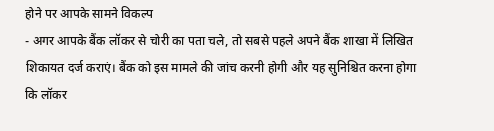होने पर आपके सामने विकल्प
- अगर आपके बैंक लॉकर से चोरी का पता चले, तो सबसे पहले अपने बैंक शाखा में लिखित शिकायत दर्ज कराएं। बैंक को इस मामले की जांच करनी होगी और यह सुनिश्चित करना होगा कि लॉकर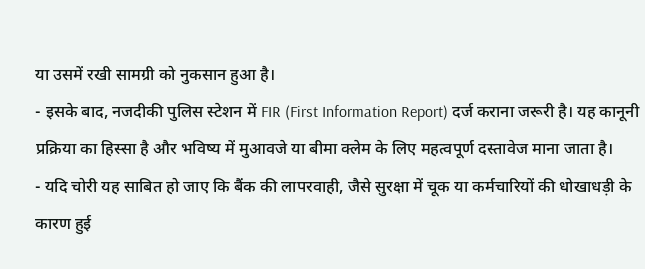या उसमें रखी सामग्री को नुकसान हुआ है।
- इसके बाद, नजदीकी पुलिस स्टेशन में FIR (First Information Report) दर्ज कराना जरूरी है। यह कानूनी प्रक्रिया का हिस्सा है और भविष्य में मुआवजे या बीमा क्लेम के लिए महत्वपूर्ण दस्तावेज माना जाता है।
- यदि चोरी यह साबित हो जाए कि बैंक की लापरवाही, जैसे सुरक्षा में चूक या कर्मचारियों की धोखाधड़ी के कारण हुई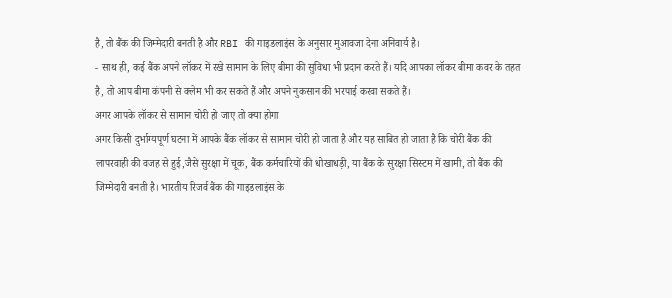है, तो बैंक की जिम्मेदारी बनती है और RBI की गाइडलाइंस के अनुसार मुआवजा देना अनिवार्य है।
- साथ ही, कई बैंक अपने लॉकर में रखे सामान के लिए बीमा की सुविधा भी प्रदान करते हैं। यदि आपका लॉकर बीमा कवर के तहत है, तो आप बीमा कंपनी से क्लेम भी कर सकते हैं और अपने नुकसान की भरपाई करवा सकते हैं।
अगर आपके लॉकर से सामान चोरी हो जाए तो क्या होगा
अगर किसी दुर्भाग्यपूर्ण घटना में आपके बैंक लॉकर से सामान चोरी हो जाता है और यह साबित हो जाता है कि चोरी बैंक की लापरवाही की वजह से हुई,जैसे सुरक्षा में चूक, बैंक कर्मचारियों की धोखाधड़ी, या बैंक के सुरक्षा सिस्टम में खामी, तो बैंक की जिम्मेदारी बनती है। भारतीय रिजर्व बैंक की गाइडलाइंस के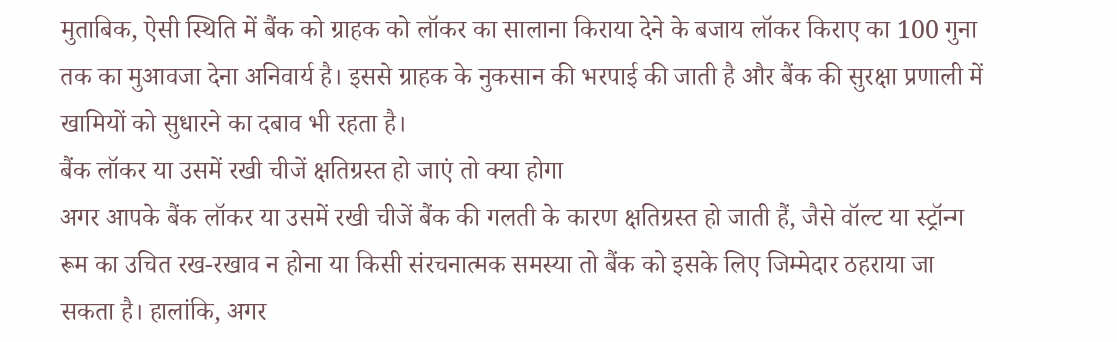मुताबिक, ऐसी स्थिति में बैंक को ग्राहक को लॉकर का सालाना किराया देने के बजाय लॉकर किराए का 100 गुना तक का मुआवजा देना अनिवार्य है। इससे ग्राहक के नुकसान की भरपाई की जाती है और बैंक की सुरक्षा प्रणाली में खामियों को सुधारने का दबाव भी रहता है।
बैंक लॉकर या उसमें रखी चीजें क्षतिग्रस्त हो जाएं तो क्या होगा
अगर आपके बैंक लॉकर या उसमें रखी चीजें बैंक की गलती के कारण क्षतिग्रस्त हो जाती हैं, जैसे वॉल्ट या स्ट्रॉन्ग रूम का उचित रख-रखाव न होना या किसी संरचनात्मक समस्या तो बैंक को इसके लिए जिम्मेदार ठहराया जा सकता है। हालांकि, अगर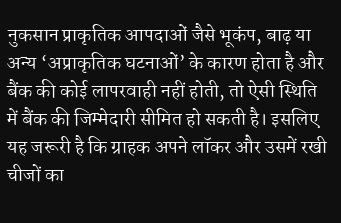नुकसान प्राकृतिक आपदाओं जैसे भूकंप, बाढ़ या अन्य ‘अप्राकृतिक घटनाओं’ के कारण होता है और बैंक की कोई लापरवाही नहीं होती, तो ऐसी स्थिति में बैंक की जिम्मेदारी सीमित हो सकती है। इसलिए यह जरूरी है कि ग्राहक अपने लॉकर और उसमें रखी चीजों का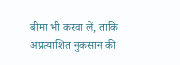बीमा भी करवा लें, ताकि अप्रत्याशित नुकसान की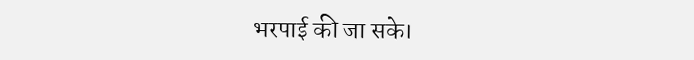भरपाई की जा सके।